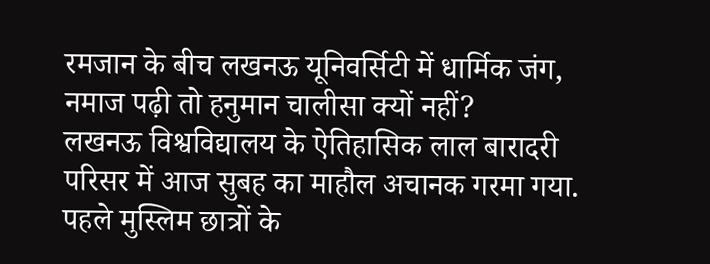रमजान के बीच लखनऊ यूनिवर्सिटी में धार्मिक जंग, नमाज पढ़ी तो हनुमान चालीसा क्यों नहीं?
लखनऊ विश्वविद्यालय के ऐतिहासिक लाल बारादरी परिसर में आज सुबह का माहौल अचानक गरमा गया. पहले मुस्लिम छात्रों के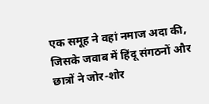एक समूह ने वहां नमाज अदा की, जिसके जवाब में हिंदू संगठनों और छात्रों ने जोर-शोर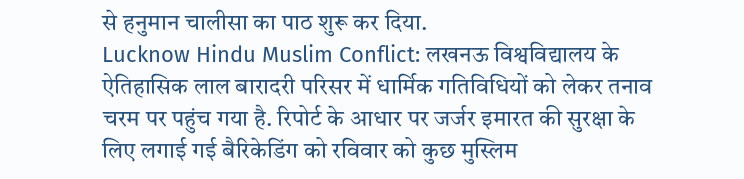से हनुमान चालीसा का पाठ शुरू कर दिया.
Lucknow Hindu Muslim Conflict: लखनऊ विश्वविद्यालय के ऐतिहासिक लाल बारादरी परिसर में धार्मिक गतिविधियों को लेकर तनाव चरम पर पहुंच गया है. रिपोर्ट के आधार पर जर्जर इमारत की सुरक्षा के लिए लगाई गई बैरिकेडिंग को रविवार को कुछ मुस्लिम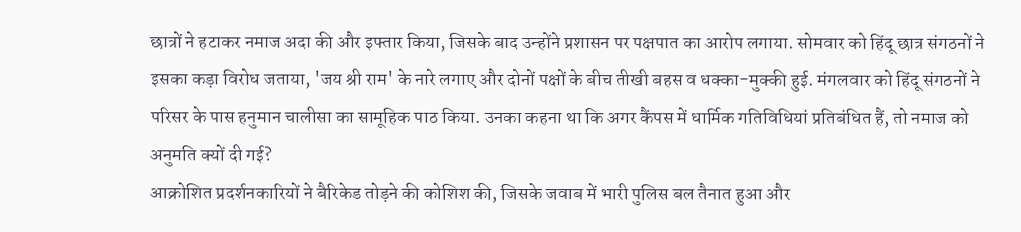छात्रों ने हटाकर नमाज अदा की और इफ्तार किया, जिसके बाद उन्होंने प्रशासन पर पक्षपात का आरोप लगाया. सोमवार को हिंदू छात्र संगठनों ने इसका कड़ा विरोध जताया, 'जय श्री राम' के नारे लगाए और दोनों पक्षों के बीच तीखी बहस व धक्का-मुक्की हुई. मंगलवार को हिंदू संगठनों ने परिसर के पास हनुमान चालीसा का सामूहिक पाठ किया. उनका कहना था कि अगर कैंपस में धार्मिक गतिविधियां प्रतिबंधित हैं, तो नमाज को अनुमति क्यों दी गई?
आक्रोशित प्रदर्शनकारियों ने बैरिकेड तोड़ने की कोशिश की, जिसके जवाब में भारी पुलिस बल तैनात हुआ और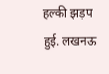हल्की झड़प हुई. लखनऊ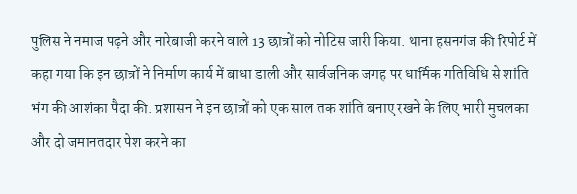पुलिस ने नमाज पढ़ने और नारेबाजी करने वाले 13 छात्रों को नोटिस जारी किया. थाना हसनगंज की रिपोर्ट में कहा गया कि इन छात्रों ने निर्माण कार्य में बाधा डाली और सार्वजनिक जगह पर धार्मिक गतिविधि से शांति भंग की आशंका पैदा की. प्रशासन ने इन छात्रों को एक साल तक शांति बनाए रखने के लिए भारी मुचलका और दो जमानतदार पेश करने का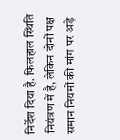निर्देश दिया है. फिलहाल स्थिति नियंत्रण में है, लेकिन दोनों पक्ष समान नियमों की मांग पर अड़े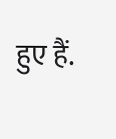हुए हैं.